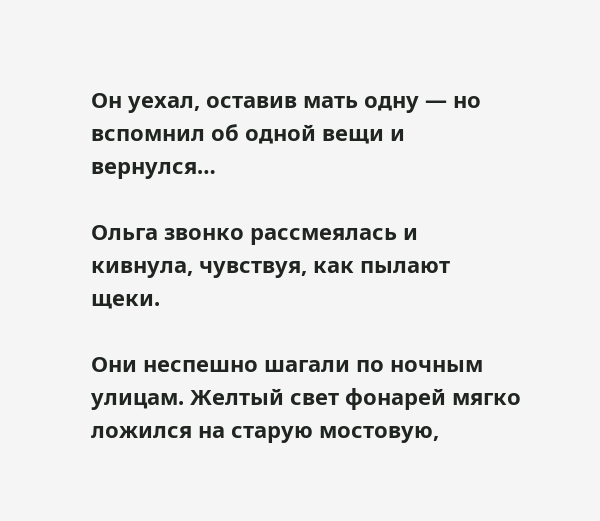Он уехал, оставив мать одну — но вспомнил об одной вещи и вернулся…

Ольга звонко рассмеялась и кивнула, чувствуя, как пылают щеки.

Они неспешно шагали по ночным улицам. Желтый свет фонарей мягко ложился на старую мостовую,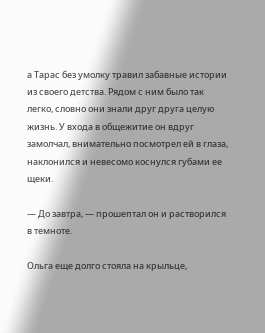а Тарас без умолку травил забавные истории из своего детства. Рядом с ним было так легко, словно они знали друг друга целую жизнь. У входа в общежитие он вдруг замолчал, внимательно посмотрел ей в глаза, наклонился и невесомо коснулся губами ее щеки.

— До завтра, — прошептал он и растворился в темноте.

Ольга еще долго стояла на крыльце,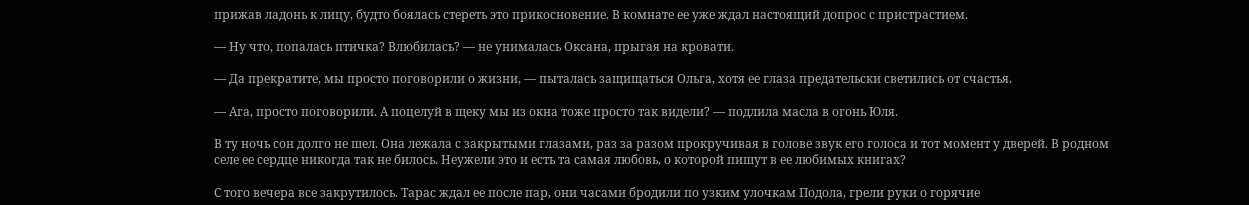прижав ладонь к лицу, будто боялась стереть это прикосновение. В комнате ее уже ждал настоящий допрос с пристрастием.

— Ну что, попалась птичка? Влюбилась? — не унималась Оксана, прыгая на кровати.

— Да прекратите, мы просто поговорили о жизни, — пыталась защищаться Ольга, хотя ее глаза предательски светились от счастья.

— Ага, просто поговорили. А поцелуй в щеку мы из окна тоже просто так видели? — подлила масла в огонь Юля.

В ту ночь сон долго не шел. Она лежала с закрытыми глазами, раз за разом прокручивая в голове звук его голоса и тот момент у дверей. В родном селе ее сердце никогда так не билось. Неужели это и есть та самая любовь, о которой пишут в ее любимых книгах?

С того вечера все закрутилось. Тарас ждал ее после пар, они часами бродили по узким улочкам Подола, грели руки о горячие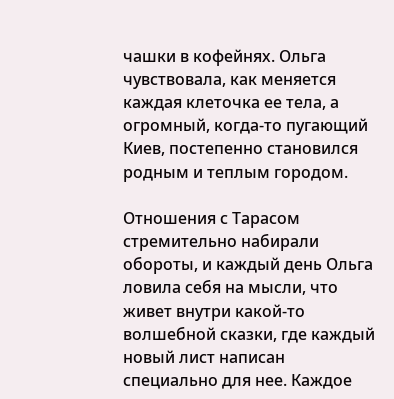чашки в кофейнях. Ольга чувствовала, как меняется каждая клеточка ее тела, а огромный, когда-то пугающий Киев, постепенно становился родным и теплым городом.

Отношения с Тарасом стремительно набирали обороты, и каждый день Ольга ловила себя на мысли, что живет внутри какой-то волшебной сказки, где каждый новый лист написан специально для нее. Каждое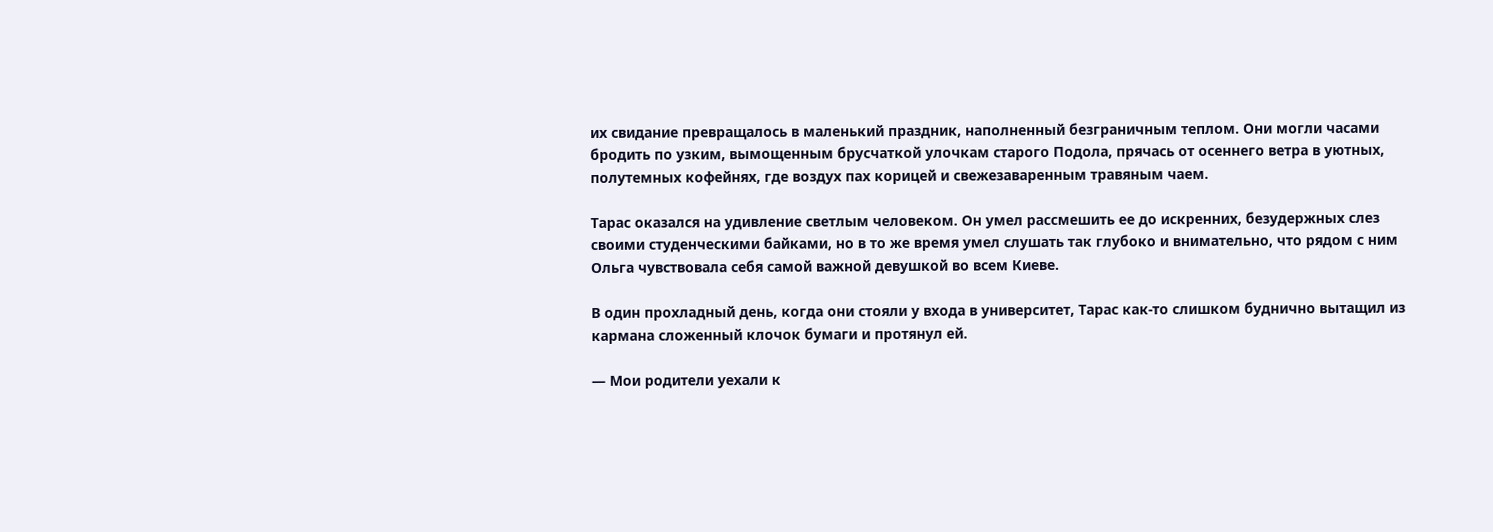их свидание превращалось в маленький праздник, наполненный безграничным теплом. Они могли часами бродить по узким, вымощенным брусчаткой улочкам старого Подола, прячась от осеннего ветра в уютных, полутемных кофейнях, где воздух пах корицей и свежезаваренным травяным чаем.

Тарас оказался на удивление светлым человеком. Он умел рассмешить ее до искренних, безудержных слез своими студенческими байками, но в то же время умел слушать так глубоко и внимательно, что рядом с ним Ольга чувствовала себя самой важной девушкой во всем Киеве.

В один прохладный день, когда они стояли у входа в университет, Тарас как-то слишком буднично вытащил из кармана сложенный клочок бумаги и протянул ей.

— Мои родители уехали к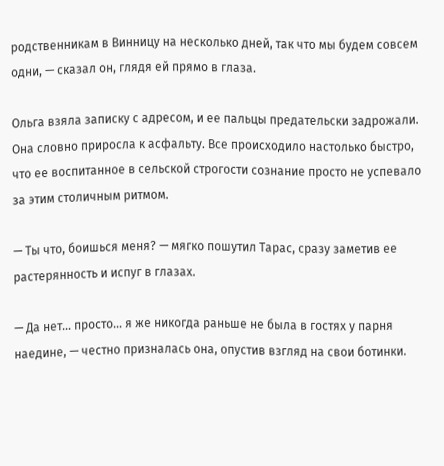родственникам в Винницу на несколько дней, так что мы будем совсем одни, — сказал он, глядя ей прямо в глаза.

Ольга взяла записку с адресом, и ее пальцы предательски задрожали. Она словно приросла к асфальту. Все происходило настолько быстро, что ее воспитанное в сельской строгости сознание просто не успевало за этим столичным ритмом.

— Ты что, боишься меня? — мягко пошутил Тарас, сразу заметив ее растерянность и испуг в глазах.

— Да нет… просто… я же никогда раньше не была в гостях у парня наедине, — честно призналась она, опустив взгляд на свои ботинки.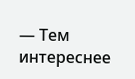— Тем интереснее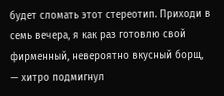будет сломать этот стереотип. Приходи в семь вечера, я как раз готовлю свой фирменный, невероятно вкусный борщ, — хитро подмигнул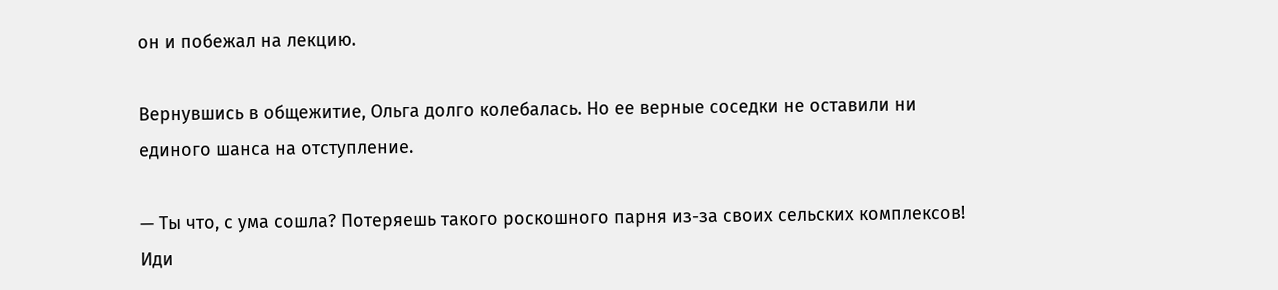он и побежал на лекцию.

Вернувшись в общежитие, Ольга долго колебалась. Но ее верные соседки не оставили ни единого шанса на отступление.

— Ты что, с ума сошла? Потеряешь такого роскошного парня из-за своих сельских комплексов! Иди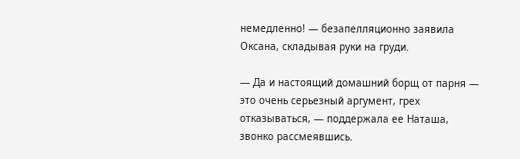немедленно! — безапелляционно заявила Оксана, складывая руки на груди.

— Да и настоящий домашний борщ от парня — это очень серьезный аргумент, грех отказываться, — поддержала ее Наташа, звонко рассмеявшись.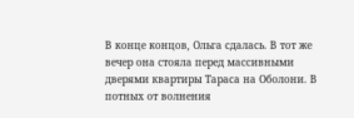В конце концов, Ольга сдалась. В тот же вечер она стояла перед массивными дверями квартиры Тараса на Оболони. В потных от волнения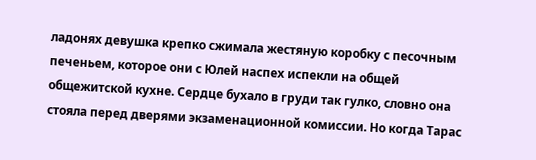ладонях девушка крепко сжимала жестяную коробку с песочным печеньем, которое они с Юлей наспех испекли на общей общежитской кухне. Сердце бухало в груди так гулко, словно она стояла перед дверями экзаменационной комиссии. Но когда Тарас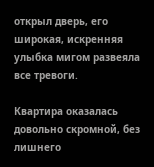открыл дверь, его широкая, искренняя улыбка мигом развеяла все тревоги.

Квартира оказалась довольно скромной, без лишнего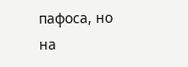пафоса, но на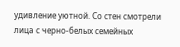удивление уютной. Со стен смотрели лица с черно-белых семейных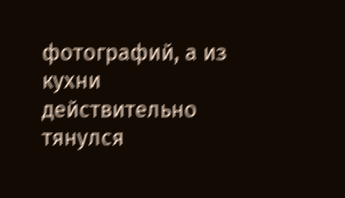фотографий, а из кухни действительно тянулся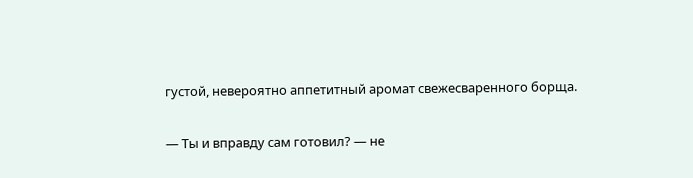густой, невероятно аппетитный аромат свежесваренного борща.

— Ты и вправду сам готовил? — не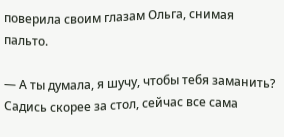поверила своим глазам Ольга, снимая пальто.

— А ты думала, я шучу, чтобы тебя заманить? Садись скорее за стол, сейчас все сама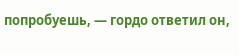попробуешь, — гордо ответил он,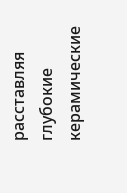расставляя глубокие керамические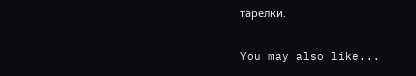тарелки.

You may also like...